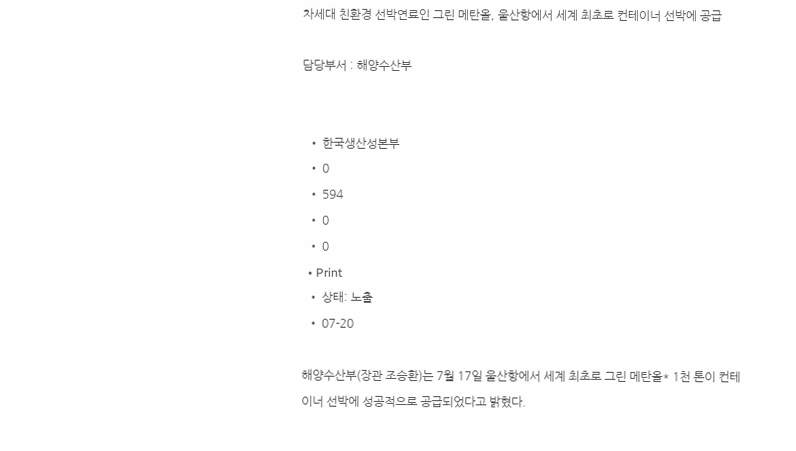차세대 친환경 선박연료인 그린 메탄올, 울산항에서 세계 최초로 컨테이너 선박에 공급

담당부서 : 해양수산부


  • 한국생산성본부
  • 0
  • 594
  • 0
  • 0
  • Print
  • 상태: 노출
  • 07-20

해양수산부(장관 조승환)는 7월 17일 울산항에서 세계 최초로 그린 메탄올* 1천 톤이 컨테이너 선박에 성공적으로 공급되었다고 밝혔다.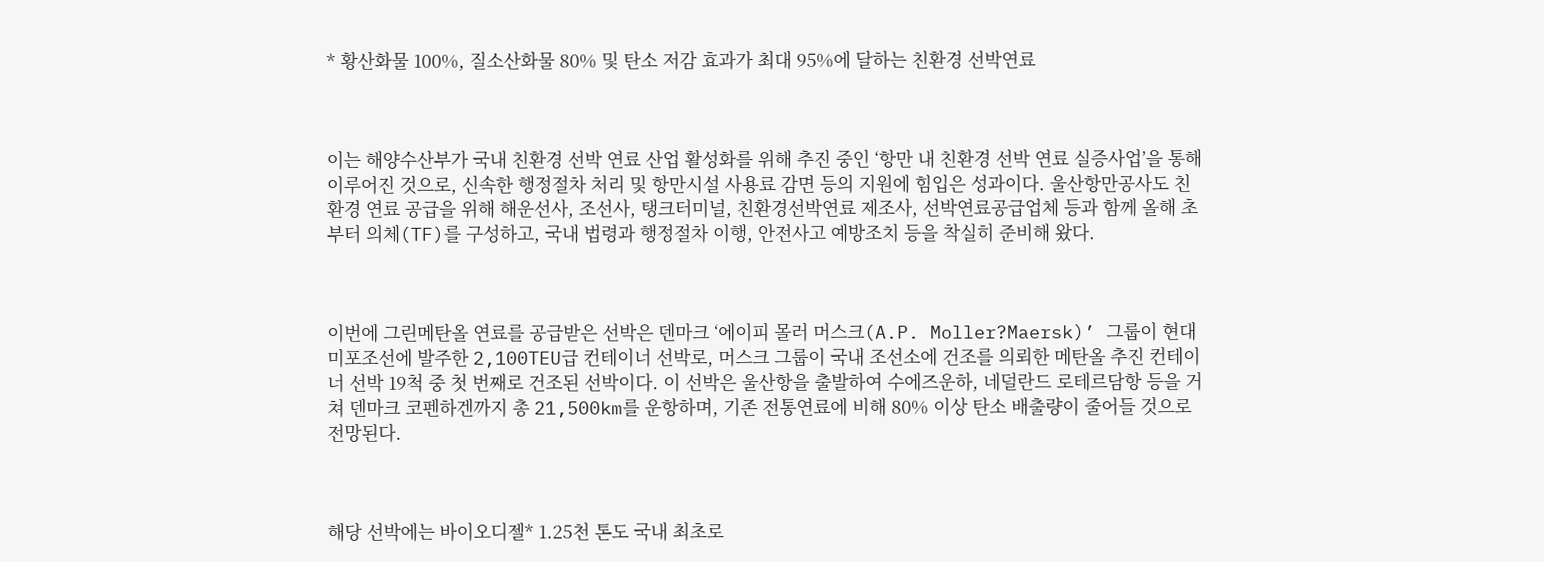* 황산화물 100%, 질소산화물 80% 및 탄소 저감 효과가 최대 95%에 달하는 친환경 선박연료



이는 해양수산부가 국내 친환경 선박 연료 산업 활성화를 위해 추진 중인 ‘항만 내 친환경 선박 연료 실증사업’을 통해 이루어진 것으로, 신속한 행정절차 처리 및 항만시설 사용료 감면 등의 지원에 힘입은 성과이다. 울산항만공사도 친환경 연료 공급을 위해 해운선사, 조선사, 탱크터미널, 친환경선박연료 제조사, 선박연료공급업체 등과 함께 올해 초부터 의체(TF)를 구성하고, 국내 법령과 행정절차 이행, 안전사고 예방조치 등을 착실히 준비해 왔다.



이번에 그린메탄올 연료를 공급받은 선박은 덴마크 ‘에이피 몰러 머스크(A.P. Moller?Maersk)’ 그룹이 현대미포조선에 발주한 2,100TEU급 컨테이너 선박로, 머스크 그룹이 국내 조선소에 건조를 의뢰한 메탄올 추진 컨테이너 선박 19척 중 첫 번째로 건조된 선박이다. 이 선박은 울산항을 출발하여 수에즈운하, 네덜란드 로테르담항 등을 거쳐 덴마크 코펜하겐까지 총 21,500km를 운항하며, 기존 전통연료에 비해 80% 이상 탄소 배출량이 줄어들 것으로 전망된다.



해당 선박에는 바이오디젤* 1.25천 톤도 국내 최초로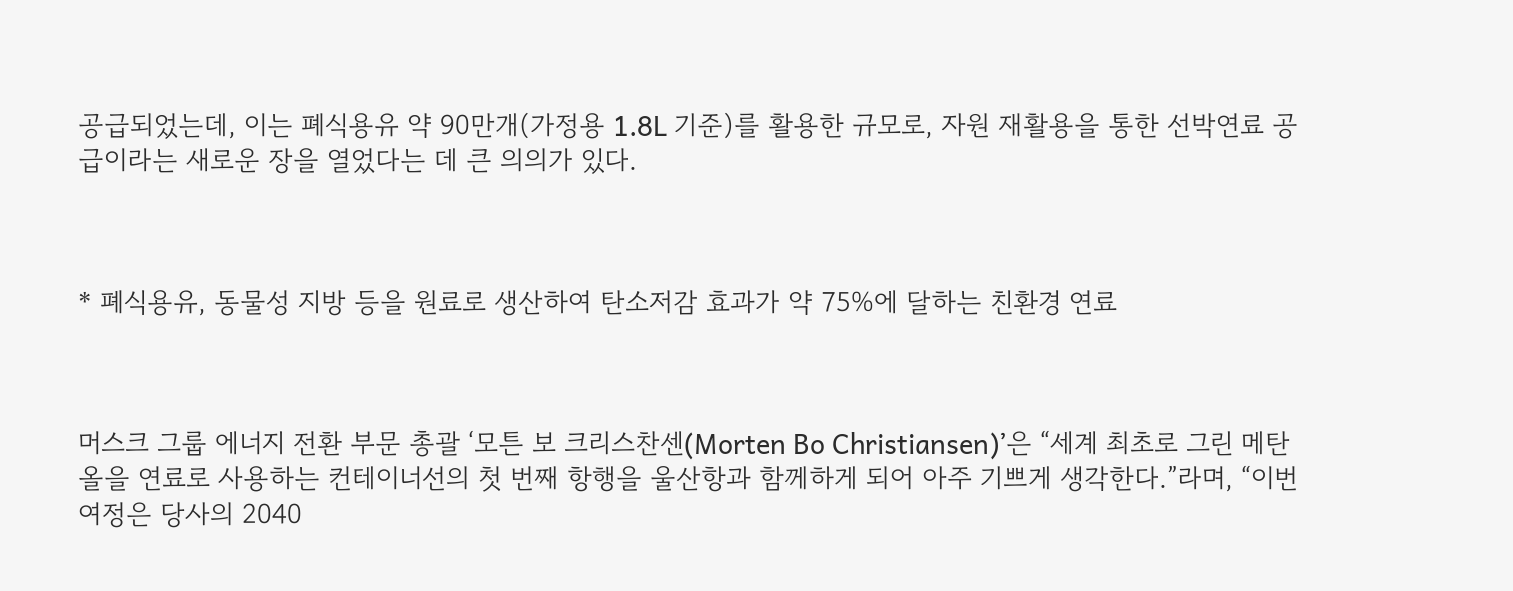공급되었는데, 이는 폐식용유 약 90만개(가정용 1.8L 기준)를 활용한 규모로, 자원 재활용을 통한 선박연료 공급이라는 새로운 장을 열었다는 데 큰 의의가 있다.



* 폐식용유, 동물성 지방 등을 원료로 생산하여 탄소저감 효과가 약 75%에 달하는 친환경 연료



머스크 그룹 에너지 전환 부문 총괄 ‘모튼 보 크리스찬센(Morten Bo Christiansen)’은 “세계 최초로 그린 메탄올을 연료로 사용하는 컨테이너선의 첫 번째 항행을 울산항과 함께하게 되어 아주 기쁘게 생각한다.”라며, “이번 여정은 당사의 2040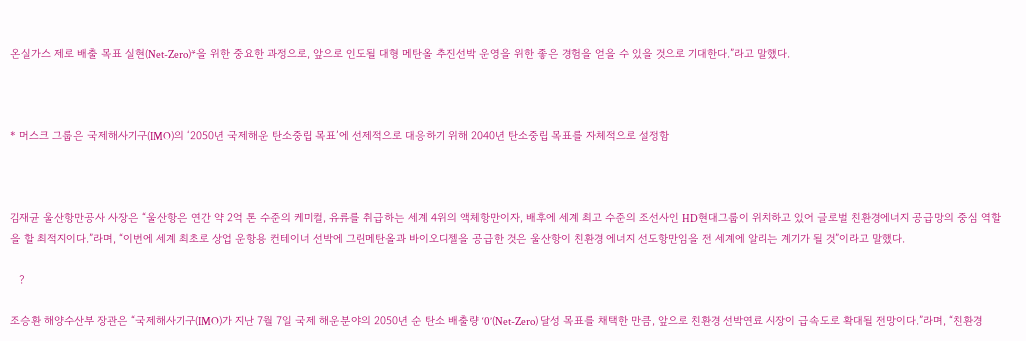온실가스 제로 배출 목표 실현(Net-Zero)*을 위한 중요한 과정으로, 앞으로 인도될 대형 메탄올 추진선박 운영을 위한 좋은 경험을 얻을 수 있을 것으로 기대한다.”라고 말했다.



* 머스크 그룹은 국제해사기구(IMO)의 ‘2050년 국제해운 탄소중립 목표’에 선제적으로 대응하기 위해 2040년 탄소중립 목표를 자체적으로 설정함



김재균 울산항만공사 사장은 “울산항은 연간 약 2억 톤 수준의 케미컬, 유류를 취급하는 세계 4위의 액체항만이자, 배후에 세계 최고 수준의 조선사인 HD현대그룹이 위치하고 있어 글로벌 친환경에너지 공급망의 중심 역할을 할 최적지이다.”라며, “이번에 세계 최초로 상업 운항용 컨테이너 선박에 그린메탄올과 바이오디젤을 공급한 것은 울산항이 친환경 에너지 선도항만임을 전 세계에 알리는 계기가 될 것”이라고 말했다.

   ?

조승환 해양수산부 장관은 “국제해사기구(IMO)가 지난 7월 7일 국제 해운분야의 2050년 순 탄소 배출량 ‘0’(Net-Zero) 달성 목표를 채택한 만큼, 앞으로 친환경 선박연료 시장이 급속도로 확대될 전망이다.”라며, “친환경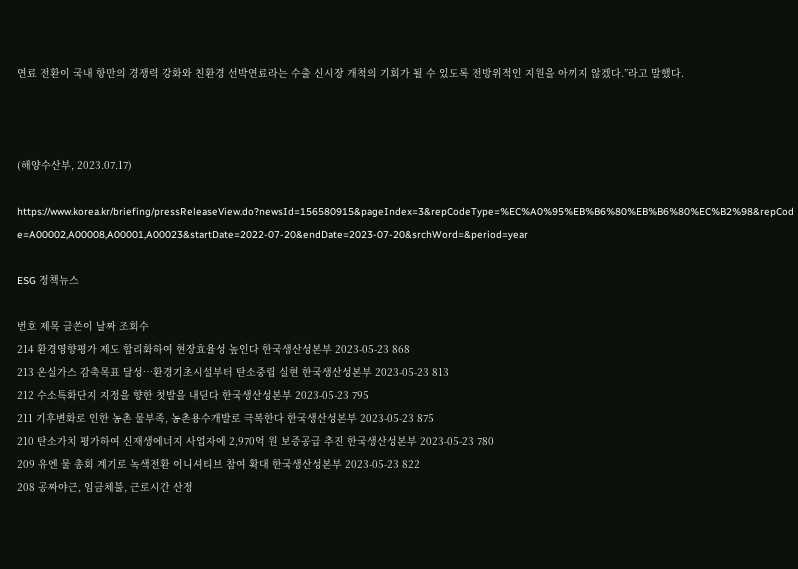연료 전환이 국내 항만의 경쟁력 강화와 친환경 선박연료라는 수출 신시장 개척의 기회가 될 수 있도록 전방위적인 지원을 아끼지 않겠다.”라고 말했다.



(해양수산부, 2023.07.17)

https://www.korea.kr/briefing/pressReleaseView.do?newsId=156580915&pageIndex=3&repCodeType=%EC%A0%95%EB%B6%80%EB%B6%80%EC%B2%98&repCode=A00002,A00008,A00001,A00023&startDate=2022-07-20&endDate=2023-07-20&srchWord=&period=year

ESG 정책뉴스

번호 제목 글쓴이 날짜 조회수
214 환경영향평가 제도 합리화하여 현장효율성 높인다 한국생산성본부 2023-05-23 868
213 온실가스 감축목표 달성…환경기초시설부터 탄소중립 실현 한국생산성본부 2023-05-23 813
212 수소특화단지 지정을 향한 첫발을 내딛다 한국생산성본부 2023-05-23 795
211 기후변화로 인한 농촌 물부족, 농촌용수개발로 극복한다 한국생산성본부 2023-05-23 875
210 탄소가치 평가하여 신재생에너지 사업자에 2,970억 원 보증공급 추진 한국생산성본부 2023-05-23 780
209 유엔 물 총회 계기로 녹색전환 이니셔티브 참여 확대 한국생산성본부 2023-05-23 822
208 공짜야근, 임금체불, 근로시간 산정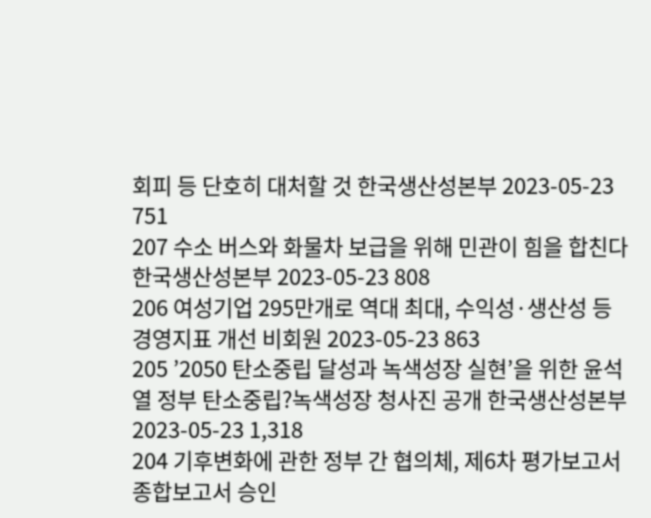회피 등 단호히 대처할 것 한국생산성본부 2023-05-23 751
207 수소 버스와 화물차 보급을 위해 민관이 힘을 합친다 한국생산성본부 2023-05-23 808
206 여성기업 295만개로 역대 최대, 수익성·생산성 등 경영지표 개선 비회원 2023-05-23 863
205 ’2050 탄소중립 달성과 녹색성장 실현’을 위한 윤석열 정부 탄소중립?녹색성장 청사진 공개 한국생산성본부 2023-05-23 1,318
204 기후변화에 관한 정부 간 협의체, 제6차 평가보고서 종합보고서 승인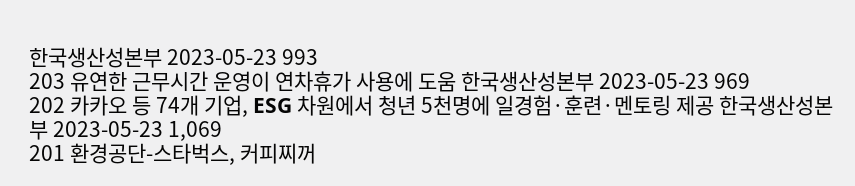한국생산성본부 2023-05-23 993
203 유연한 근무시간 운영이 연차휴가 사용에 도움 한국생산성본부 2023-05-23 969
202 카카오 등 74개 기업, ESG 차원에서 청년 5천명에 일경험·훈련·멘토링 제공 한국생산성본부 2023-05-23 1,069
201 환경공단-스타벅스, 커피찌꺼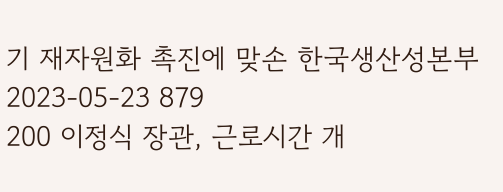기 재자원화 촉진에 맞손 한국생산성본부 2023-05-23 879
200 이정식 장관, 근로시간 개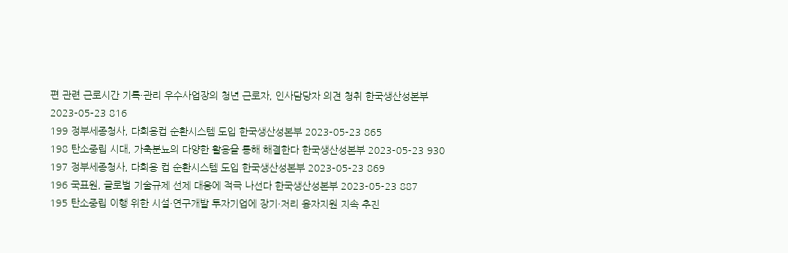편 관련 근로시간 기록·관리 우수사업장의 청년 근로자, 인사담당자 의견 청취 한국생산성본부 2023-05-23 816
199 정부세종청사, 다회용컵 순환시스템 도입 한국생산성본부 2023-05-23 865
198 탄소중립 시대, 가축분뇨의 다양한 활용을 통해 해결한다 한국생산성본부 2023-05-23 930
197 정부세종청사, 다회용 컵 순환시스템 도입 한국생산성본부 2023-05-23 869
196 국표원, 글로벌 기술규제 선제 대응에 적극 나선다 한국생산성본부 2023-05-23 887
195 탄소중립 이행 위한 시설·연구개발 투자기업에 장기·저리 융자지원 지속 추진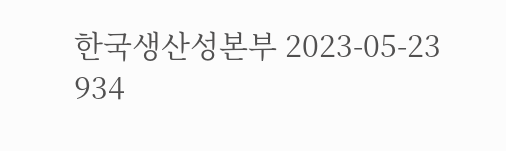한국생산성본부 2023-05-23 934